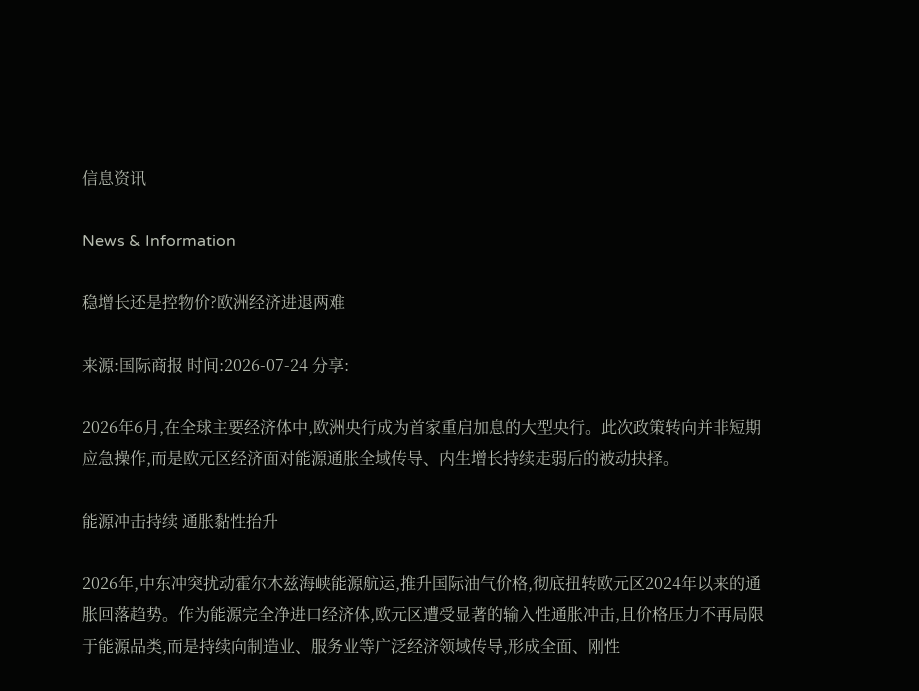信息资讯

News & Information

稳增长还是控物价?欧洲经济进退两难

来源:国际商报 时间:2026-07-24 分享:

2026年6月,在全球主要经济体中,欧洲央行成为首家重启加息的大型央行。此次政策转向并非短期应急操作,而是欧元区经济面对能源通胀全域传导、内生增长持续走弱后的被动抉择。

能源冲击持续 通胀黏性抬升

2026年,中东冲突扰动霍尔木兹海峡能源航运,推升国际油气价格,彻底扭转欧元区2024年以来的通胀回落趋势。作为能源完全净进口经济体,欧元区遭受显著的输入性通胀冲击,且价格压力不再局限于能源品类,而是持续向制造业、服务业等广泛经济领域传导,形成全面、刚性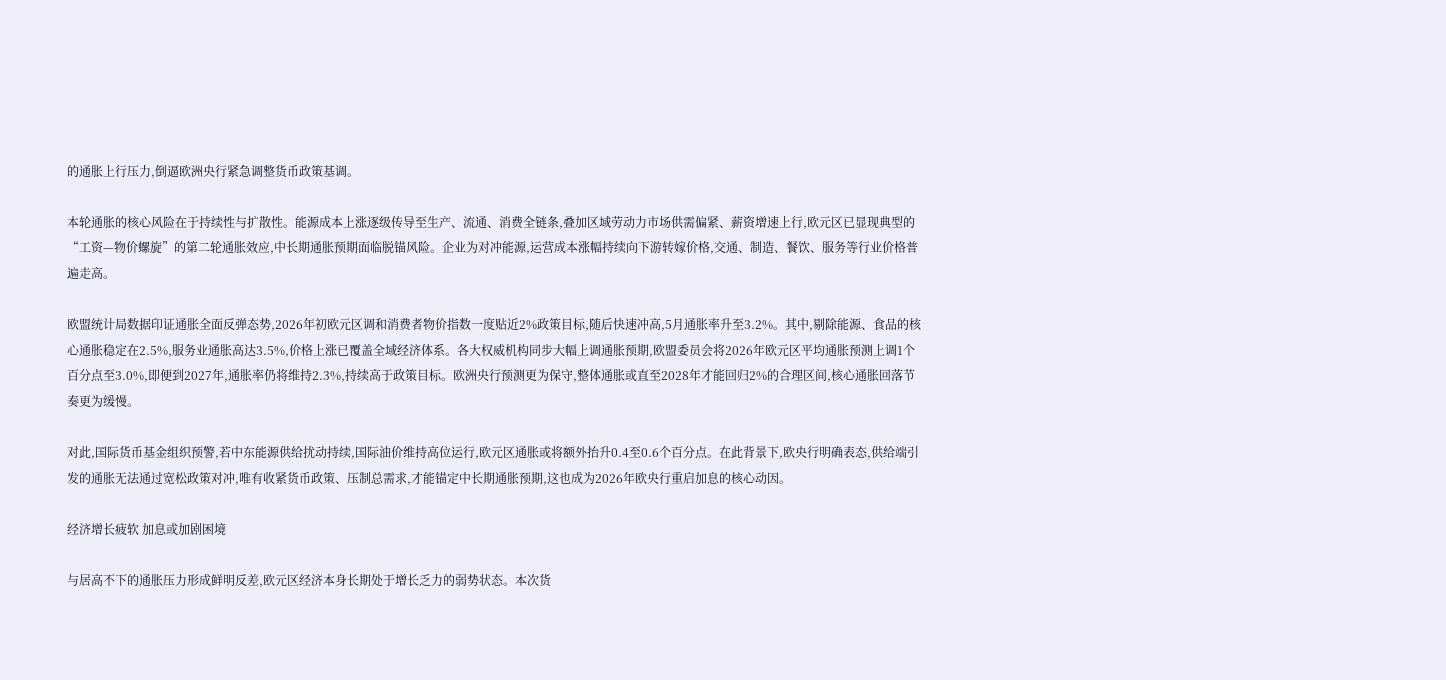的通胀上行压力,倒逼欧洲央行紧急调整货币政策基调。

本轮通胀的核心风险在于持续性与扩散性。能源成本上涨逐级传导至生产、流通、消费全链条,叠加区域劳动力市场供需偏紧、薪资增速上行,欧元区已显现典型的“工资—物价螺旋”的第二轮通胀效应,中长期通胀预期面临脱锚风险。企业为对冲能源,运营成本涨幅持续向下游转嫁价格,交通、制造、餐饮、服务等行业价格普遍走高。

欧盟统计局数据印证通胀全面反弹态势,2026年初欧元区调和消费者物价指数一度贴近2%政策目标,随后快速冲高,5月通胀率升至3.2%。其中,剔除能源、食品的核心通胀稳定在2.5%,服务业通胀高达3.5%,价格上涨已覆盖全域经济体系。各大权威机构同步大幅上调通胀预期,欧盟委员会将2026年欧元区平均通胀预测上调1个百分点至3.0%,即便到2027年,通胀率仍将维持2.3%,持续高于政策目标。欧洲央行预测更为保守,整体通胀或直至2028年才能回归2%的合理区间,核心通胀回落节奏更为缓慢。

对此,国际货币基金组织预警,若中东能源供给扰动持续,国际油价维持高位运行,欧元区通胀或将额外抬升0.4至0.6个百分点。在此背景下,欧央行明确表态,供给端引发的通胀无法通过宽松政策对冲,唯有收紧货币政策、压制总需求,才能锚定中长期通胀预期,这也成为2026年欧央行重启加息的核心动因。

经济增长疲软 加息或加剧困境

与居高不下的通胀压力形成鲜明反差,欧元区经济本身长期处于增长乏力的弱势状态。本次货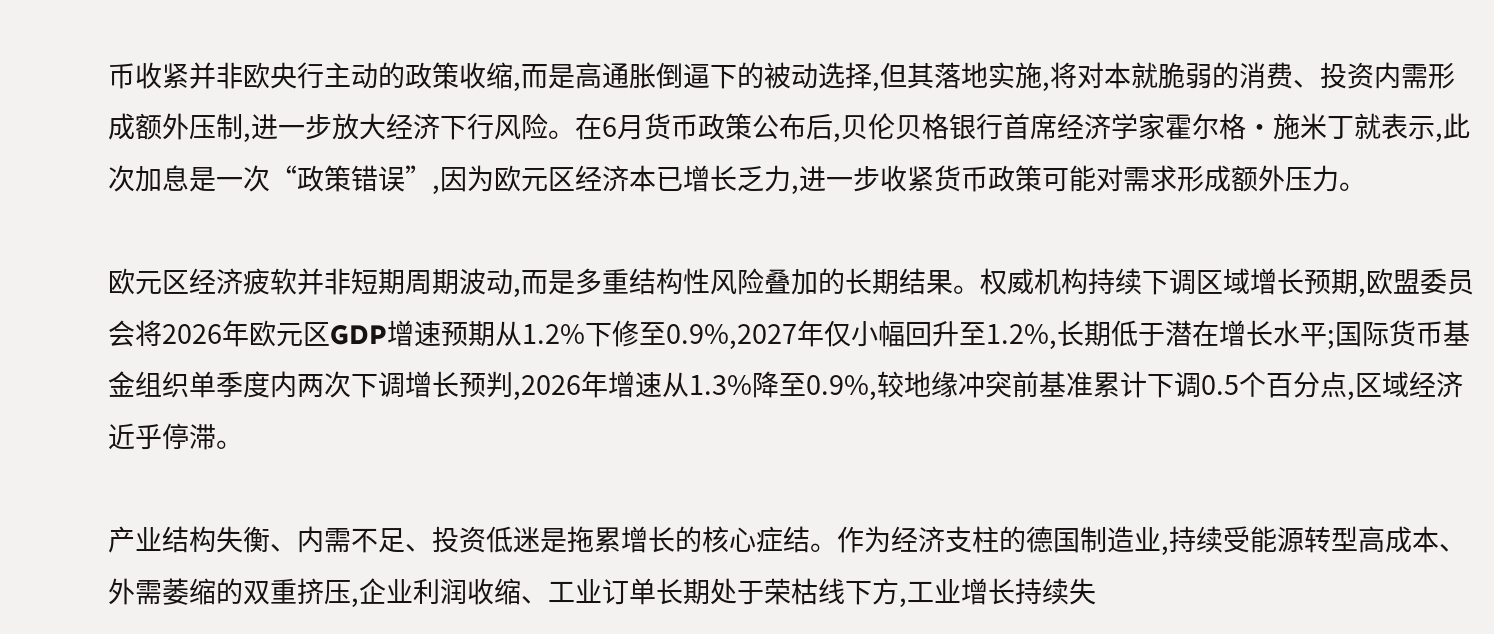币收紧并非欧央行主动的政策收缩,而是高通胀倒逼下的被动选择,但其落地实施,将对本就脆弱的消费、投资内需形成额外压制,进一步放大经济下行风险。在6月货币政策公布后,贝伦贝格银行首席经济学家霍尔格·施米丁就表示,此次加息是一次“政策错误”,因为欧元区经济本已增长乏力,进一步收紧货币政策可能对需求形成额外压力。

欧元区经济疲软并非短期周期波动,而是多重结构性风险叠加的长期结果。权威机构持续下调区域增长预期,欧盟委员会将2026年欧元区GDP增速预期从1.2%下修至0.9%,2027年仅小幅回升至1.2%,长期低于潜在增长水平;国际货币基金组织单季度内两次下调增长预判,2026年增速从1.3%降至0.9%,较地缘冲突前基准累计下调0.5个百分点,区域经济近乎停滞。

产业结构失衡、内需不足、投资低迷是拖累增长的核心症结。作为经济支柱的德国制造业,持续受能源转型高成本、外需萎缩的双重挤压,企业利润收缩、工业订单长期处于荣枯线下方,工业增长持续失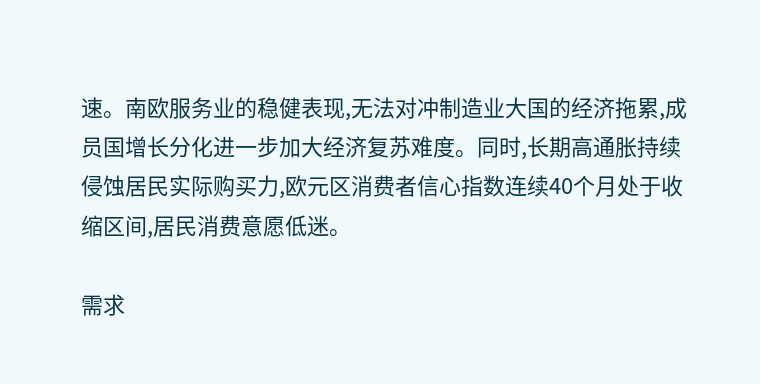速。南欧服务业的稳健表现,无法对冲制造业大国的经济拖累,成员国增长分化进一步加大经济复苏难度。同时,长期高通胀持续侵蚀居民实际购买力,欧元区消费者信心指数连续40个月处于收缩区间,居民消费意愿低迷。

需求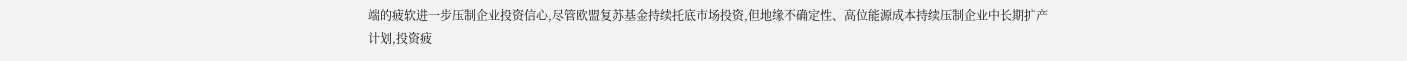端的疲软进一步压制企业投资信心,尽管欧盟复苏基金持续托底市场投资,但地缘不确定性、高位能源成本持续压制企业中长期扩产计划,投资疲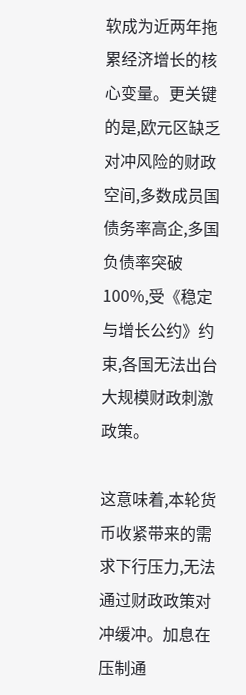软成为近两年拖累经济增长的核心变量。更关键的是,欧元区缺乏对冲风险的财政空间,多数成员国债务率高企,多国负债率突破100%,受《稳定与增长公约》约束,各国无法出台大规模财政刺激政策。

这意味着,本轮货币收紧带来的需求下行压力,无法通过财政政策对冲缓冲。加息在压制通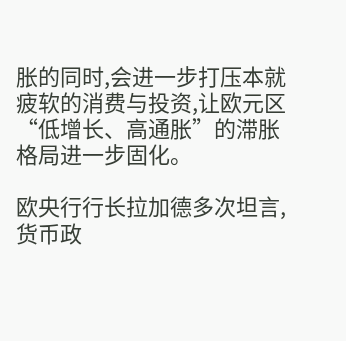胀的同时,会进一步打压本就疲软的消费与投资,让欧元区“低增长、高通胀”的滞胀格局进一步固化。

欧央行行长拉加德多次坦言,货币政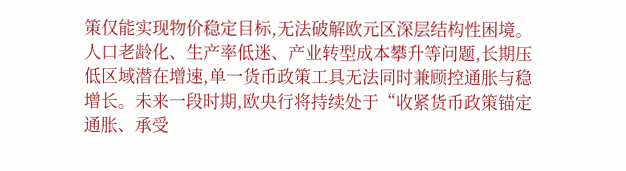策仅能实现物价稳定目标,无法破解欧元区深层结构性困境。人口老龄化、生产率低迷、产业转型成本攀升等问题,长期压低区域潜在增速,单一货币政策工具无法同时兼顾控通胀与稳增长。未来一段时期,欧央行将持续处于“收紧货币政策锚定通胀、承受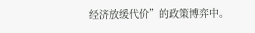经济放缓代价”的政策博弈中。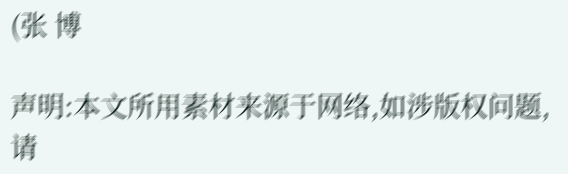(张 博

声明:本文所用素材来源于网络,如涉版权问题,请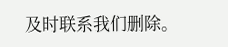及时联系我们删除。